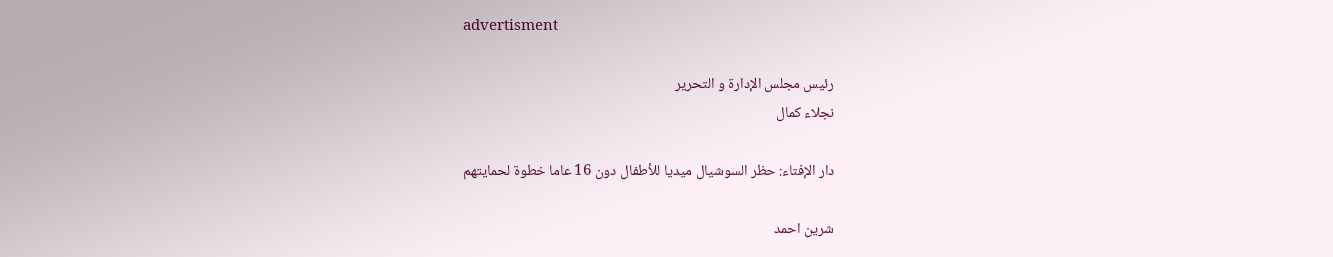advertisment

رئيس مجلس الإدارة و التحرير
نجلاء كمال

دار الإفتاء: حظر السوشيال ميديا للأطفال دون 16 عاما خطوة لحمايتهم

شرين احمد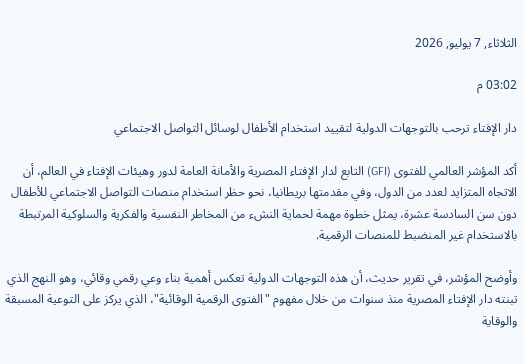الثلاثاء, 7 يوليو, 2026

03:02 م

دار الإفتاء ترحب بالتوجهات الدولية لتقييد استخدام الأطفال لوسائل التواصل الاجتماعي

أكد المؤشر العالمي للفتوى (GFI) التابع لدار الإفتاء المصرية والأمانة العامة لدور وهيئات الإفتاء في العالم، أن الاتجاه المتزايد لعدد من الدول، وفي مقدمتها بريطانيا، نحو حظر استخدام منصات التواصل الاجتماعي للأطفال دون سن السادسة عشرة، يمثل خطوة مهمة لحماية النشء من المخاطر النفسية والفكرية والسلوكية المرتبطة بالاستخدام غير المنضبط للمنصات الرقمية.

وأوضح المؤشر، في تقرير حديث، أن هذه التوجهات الدولية تعكس أهمية بناء وعي رقمي وقائي، وهو النهج الذي تبنته دار الإفتاء المصرية منذ سنوات من خلال مفهوم "الفتوى الرقمية الوقائية"، الذي يركز على التوعية المسبقة والوقاية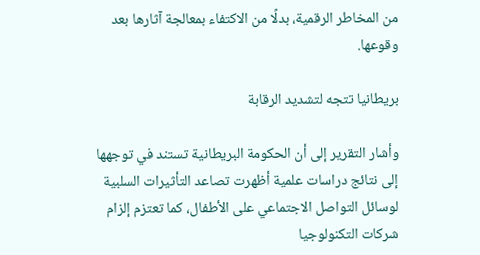من المخاطر الرقمية، بدلًا من الاكتفاء بمعالجة آثارها بعد وقوعها.

بريطانيا تتجه لتشديد الرقابة

وأشار التقرير إلى أن الحكومة البريطانية تستند في توجهها إلى نتائج دراسات علمية أظهرت تصاعد التأثيرات السلبية لوسائل التواصل الاجتماعي على الأطفال، كما تعتزم إلزام شركات التكنولوجيا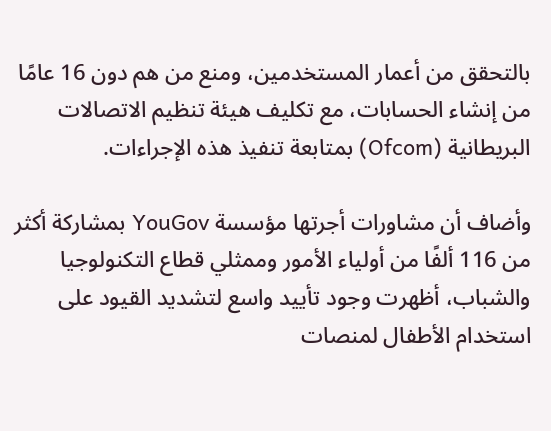بالتحقق من أعمار المستخدمين، ومنع من هم دون 16 عامًا من إنشاء الحسابات، مع تكليف هيئة تنظيم الاتصالات البريطانية (Ofcom) بمتابعة تنفيذ هذه الإجراءات.

وأضاف أن مشاورات أجرتها مؤسسة YouGov بمشاركة أكثر من 116 ألفًا من أولياء الأمور وممثلي قطاع التكنولوجيا والشباب، أظهرت وجود تأييد واسع لتشديد القيود على استخدام الأطفال لمنصات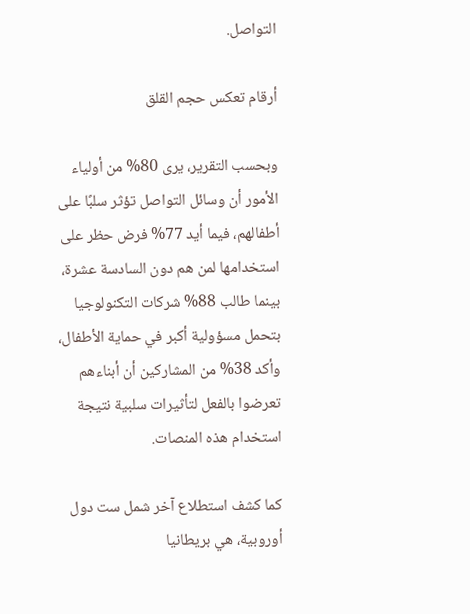التواصل.

أرقام تعكس حجم القلق

وبحسب التقرير، يرى 80% من أولياء الأمور أن وسائل التواصل تؤثر سلبًا على أطفالهم، فيما أيد 77% فرض حظر على استخدامها لمن هم دون السادسة عشرة، بينما طالب 88% شركات التكنولوجيا بتحمل مسؤولية أكبر في حماية الأطفال، وأكد 38% من المشاركين أن أبناءهم تعرضوا بالفعل لتأثيرات سلبية نتيجة استخدام هذه المنصات.

كما كشف استطلاع آخر شمل ست دول أوروبية، هي بريطانيا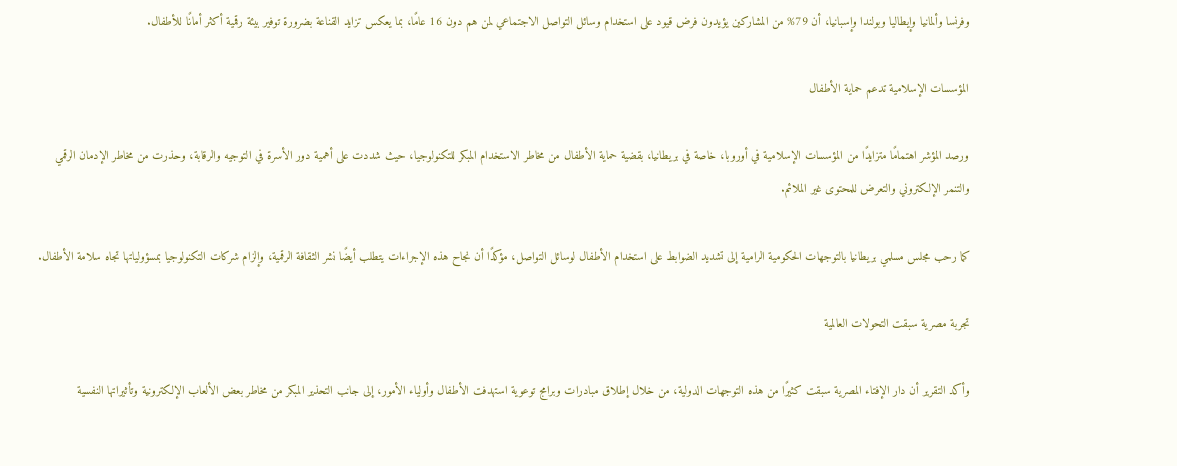وفرنسا وألمانيا وإيطاليا وبولندا وإسبانيا، أن 79% من المشاركين يؤيدون فرض قيود على استخدام وسائل التواصل الاجتماعي لمن هم دون 16 عامًا، بما يعكس تزايد القناعة بضرورة توفير بيئة رقمية أكثر أمانًا للأطفال.

المؤسسات الإسلامية تدعم حماية الأطفال

ورصد المؤشر اهتمامًا متزايدًا من المؤسسات الإسلامية في أوروبا، خاصة في بريطانيا، بقضية حماية الأطفال من مخاطر الاستخدام المبكر للتكنولوجيا، حيث شددت على أهمية دور الأسرة في التوجيه والرقابة، وحذرت من مخاطر الإدمان الرقمي والتنمر الإلكتروني والتعرض للمحتوى غير الملائم.

كما رحب مجلس مسلمي بريطانيا بالتوجهات الحكومية الرامية إلى تشديد الضوابط على استخدام الأطفال لوسائل التواصل، مؤكدًا أن نجاح هذه الإجراءات يتطلب أيضًا نشر الثقافة الرقمية، وإلزام شركات التكنولوجيا بمسؤولياتها تجاه سلامة الأطفال.

تجربة مصرية سبقت التحولات العالمية

وأكد التقرير أن دار الإفتاء المصرية سبقت كثيرًا من هذه التوجهات الدولية، من خلال إطلاق مبادرات وبرامج توعوية استهدفت الأطفال وأولياء الأمور، إلى جانب التحذير المبكر من مخاطر بعض الألعاب الإلكترونية وتأثيراتها النفسية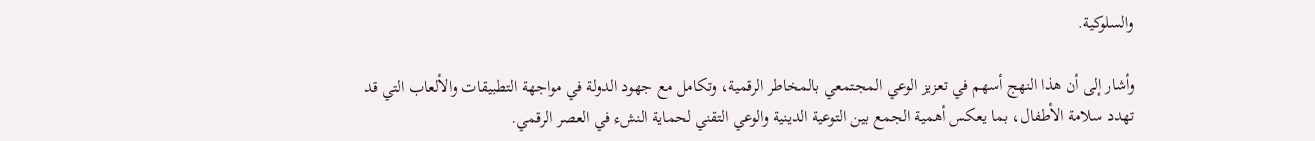والسلوكية.

وأشار إلى أن هذا النهج أسهم في تعزيز الوعي المجتمعي بالمخاطر الرقمية، وتكامل مع جهود الدولة في مواجهة التطبيقات والألعاب التي قد تهدد سلامة الأطفال، بما يعكس أهمية الجمع بين التوعية الدينية والوعي التقني لحماية النشء في العصر الرقمي.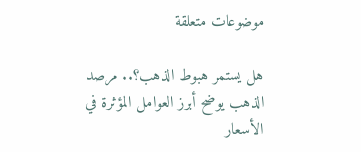موضوعات متعلقة

هل يستمر هبوط الذهب؟.. مرصد الذهب يوضح أبرز العوامل المؤثرة في الأسعار